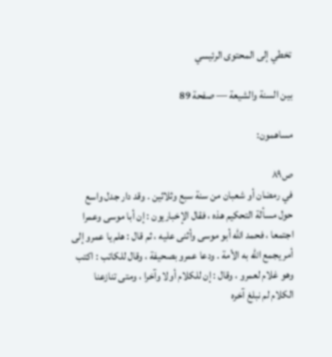تخطي إلى المحتوى الرئيسي

بين السنة والشيعة — صفحة 89

مساهمون:

ص٨٩
في رمضان أو شعبان من سنة سبع وثلاثين . وقد دار جدل واسع حول مسألة التحكيم هذه ، فقال الإخباريون : إن أبا موسى وعمرا اجتمعا ، فحمد اللّه أبو موسى وأثنى عليه ، ثم قال : هلم يا عمرو إلى أمر يجمع اللّه به الأمة . ودعا عمرو بصحيفة ، وقال للكاتب : اكتب وهو غلام لعمرو ، وقال : إن للكلام أولا وآخرا ، ومتى تنازعنا الكلام لم نبلغ آخره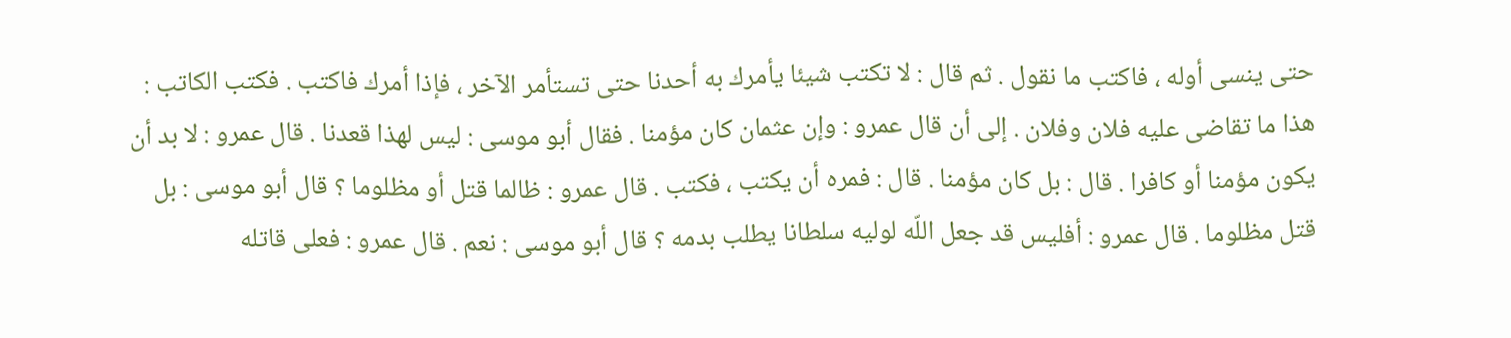حتى ينسى أوله ، فاكتب ما نقول . ثم قال : لا تكتب شيئا يأمرك به أحدنا حتى تستأمر الآخر ، فإذا أمرك فاكتب . فكتب الكاتب : هذا ما تقاضى عليه فلان وفلان . إلى أن قال عمرو : وإن عثمان كان مؤمنا . فقال أبو موسى : ليس لهذا قعدنا . قال عمرو : لا بد أن يكون مؤمنا أو كافرا . قال : بل كان مؤمنا . قال : فمره أن يكتب ، فكتب . قال عمرو : ظالما قتل أو مظلوما ؟ قال أبو موسى : بل قتل مظلوما . قال عمرو : أفليس قد جعل اللّه لوليه سلطانا يطلب بدمه ؟ قال أبو موسى : نعم . قال عمرو : فعلى قاتله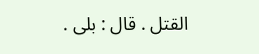القتل . قال : بلى .